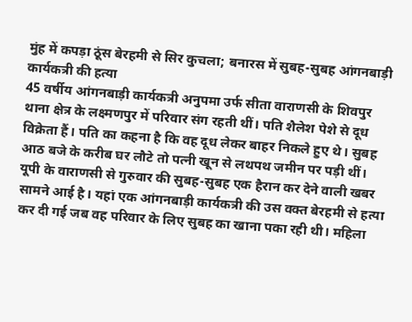मुंह में कपड़ा ठूंस बेरहमी से सिर कुचला; बनारस में सुबह-सुबह आंगनबाड़ी कार्यकत्री की हत्या
45 वर्षीय आंगनबाड़ी कार्यकत्री अनुपमा उर्फ सीता वाराणसी के शिवपुर थाना क्षेत्र के लक्ष्मणपुर में परिवार संग रहती थीं। पति शैलेश पेशे से दूध विक्रेता हैं। पति का कहना है कि वह दूध लेकर बाहर निकले हुए थे। सुबह आठ बजे के करीब घर लौटे तो पत्नी खून से लथपथ जमीन पर पड़ी थीं।
यूपी के वाराणसी से गुरुवार की सुबह-सुबह एक हैरान कर देने वाली खबर सामने आई है। यहां एक आंगनबाड़ी कार्यकत्री की उस वक्त बेरहमी से हत्या कर दी गई जब वह परिवार के लिए सुबह का खाना पका रही थी। महिला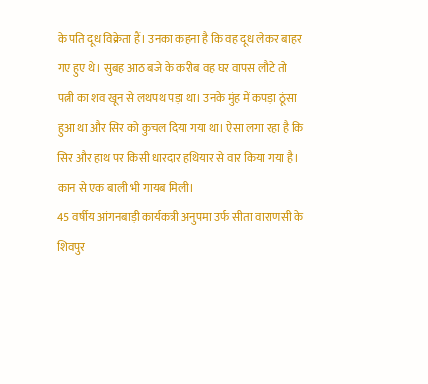के पति दूध विक्रेता हैं। उनका कहना है कि वह दूध लेकर बाहर गए हुए थे। सुबह आठ बजे के करीब वह घर वापस लौटे तो पत्नी का शव खून से लथपथ पड़ा था। उनके मुंह में कपड़ा ठूंसा हुआ था और सिर को कुचल दिया गया था। ऐसा लगा रहा है कि सिर और हाथ पर किसी धारदार हथियार से वार किया गया है। कान से एक बाली भी गायब मिली।
45 वर्षीय आंगनबाड़ी कार्यकत्री अनुपमा उर्फ सीता वाराणसी के शिवपुर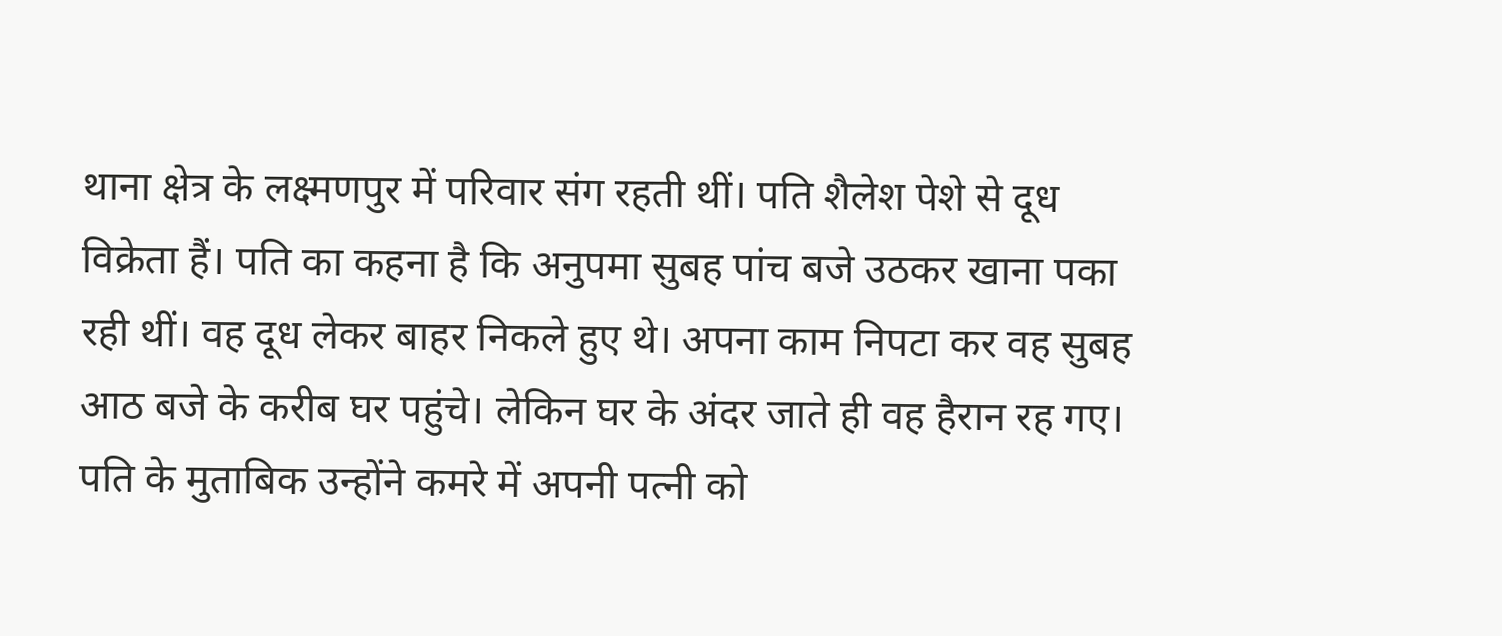थाना क्षेत्र के लक्ष्मणपुर में परिवार संग रहती थीं। पति शैलेश पेशे से दूध विक्रेता हैं। पति का कहना है कि अनुपमा सुबह पांच बजे उठकर खाना पका रही थीं। वह दूध लेकर बाहर निकले हुए थे। अपना काम निपटा कर वह सुबह आठ बजे के करीब घर पहुंचे। लेकिन घर के अंदर जाते ही वह हैरान रह गए। पति के मुताबिक उन्होंने कमरे में अपनी पत्नी को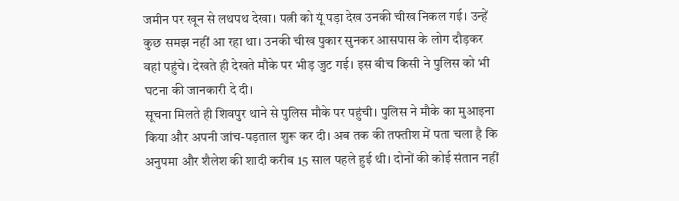जमीन पर खून से लथपथ देखा। पत्नी को यूं पड़ा देख उनकी चीख निकल गई। उन्हें कुछ समझ नहीं आ रहा था। उनकी चीख पुकार सुनकर आसपास के लोग दौड़कर वहां पहुंचे। देखते ही देखते मौके पर भीड़ जुट गई। इस बीच किसी ने पुलिस को भी घटना की जानकारी दे दी।
सूचना मिलते ही शिवपुर थाने से पुलिस मौके पर पहुंची। पुलिस ने मौके का मुआइना किया और अपनी जांच-पड़ताल शुरू कर दी। अब तक की तफ्तीश में पता चला है कि अनुपमा और शैलेश की शादी करीब 15 साल पहले हुई थी। दोनों की कोई संतान नहीं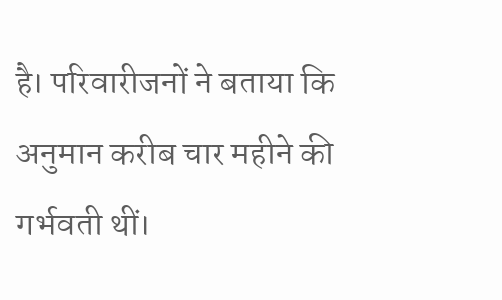है। परिवारीजनों ने बताया कि अनुमान करीब चार महीने की गर्भवती थीं।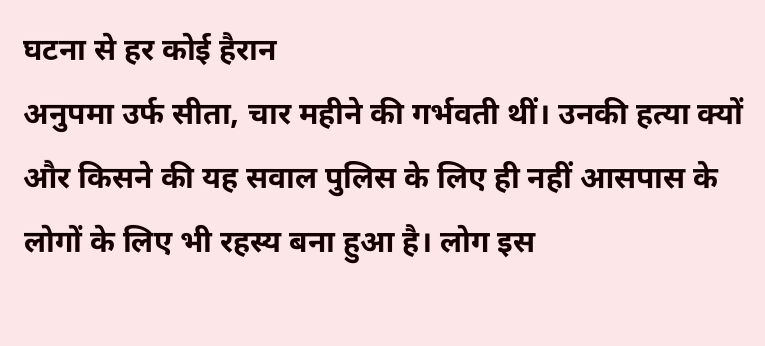घटना से हर कोई हैरान
अनुपमा उर्फ सीता, चार महीने की गर्भवती थीं। उनकी हत्या क्यों और किसने की यह सवाल पुलिस के लिए ही नहीं आसपास के लोगों के लिए भी रहस्य बना हुआ है। लोग इस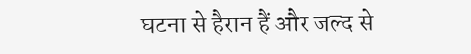घटना से हैरान हैं और जल्द से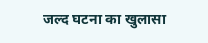जल्द घटना का खुलासा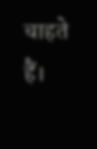चाहते हैं।